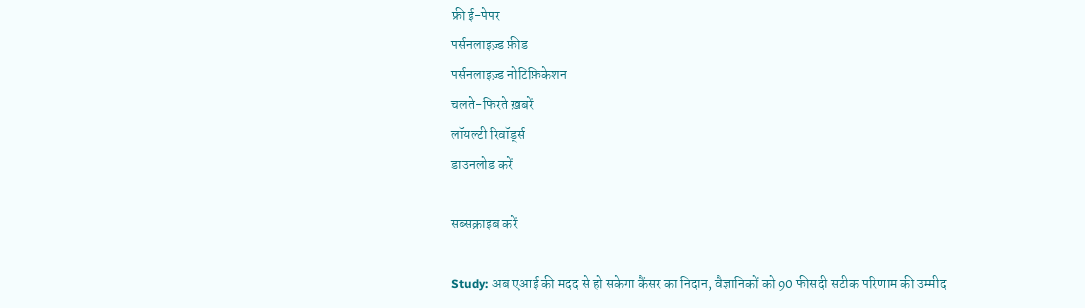फ्री ई-पेपर
पर्सनलाइज़्ड फ़ीड
पर्सनलाइज़्ड नोटिफ़िकेशन
चलते-फिरते ख़बरें
लॉयल्टी रिवॉर्ड्स
डाउनलोड करें

सब्सक्राइब करें

Study: अब एआई की मदद से हो सकेगा कैंसर का निदान, वैज्ञानिकों को 90 फीसदी सटीक परिणाम की उम्मीद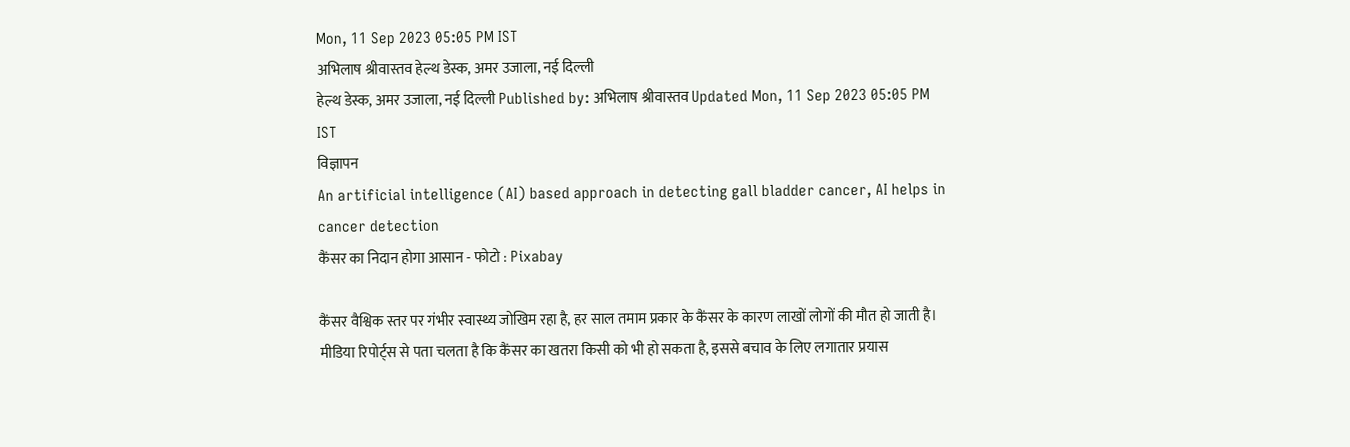Mon, 11 Sep 2023 05:05 PM IST
अभिलाष श्रीवास्तव हेल्थ डेस्क, अमर उजाला, नई दिल्ली
हेल्थ डेस्क, अमर उजाला, नई दिल्ली Published by: अभिलाष श्रीवास्तव Updated Mon, 11 Sep 2023 05:05 PM IST
विज्ञापन
An artificial intelligence (AI) based approach in detecting gall bladder cancer, AI helps in cancer detection
कैंसर का निदान होगा आसान - फोटो : Pixabay

कैंसर वैश्विक स्तर पर गंभीर स्वास्थ्य जोखिम रहा है, हर साल तमाम प्रकार के कैंसर के कारण लाखों लोगों की मौत हो जाती है। मीडिया रिपोर्ट्स से पता चलता है कि कैंसर का खतरा किसी को भी हो सकता है, इससे बचाव के लिए लगातार प्रयास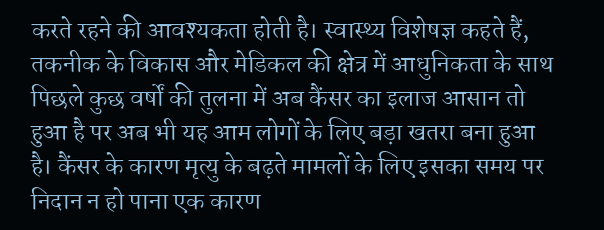करते रहने की आवश्यकता होती है। स्वास्थ्य विशेषज्ञ कहते हैं, तकनीक के विकास और मेडिकल की क्षेत्र में आधुनिकता के साथ पिछले कुछ वर्षों की तुलना में अब कैंसर का इलाज आसान तो हुआ है पर अब भी यह आम लोगों के लिए बड़ा खतरा बना हुआ है। कैंसर के कारण मृत्यु के बढ़ते मामलों के लिए इसका समय पर निदान न हो पाना एक कारण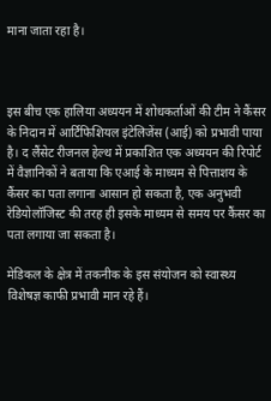माना जाता रहा है।



इस बीच एक हालिया अध्ययन में शोधकर्ताओं की टीम ने कैंसर के निदान में आर्टिफिशियल इंटेलिजेंस (आई) को प्रभावी पाया है। द लैंसेट रीजनल हेल्थ में प्रकाशित एक अध्ययन की रिपोर्ट में वैज्ञानिकों ने बताया कि एआई के माध्यम से पित्ताशय के कैंसर का पता लगाना आसान हो सकता है, एक अनुभवी रेडियोलॉजिस्ट की तरह ही इसके माध्यम से समय पर कैंसर का पता लगाया जा सकता है।

मेडिकल के क्षेत्र में तकनीक के इस संयोजन को स्वास्थ्य विशेषज्ञ काफी प्रभावी मान रहे हैं।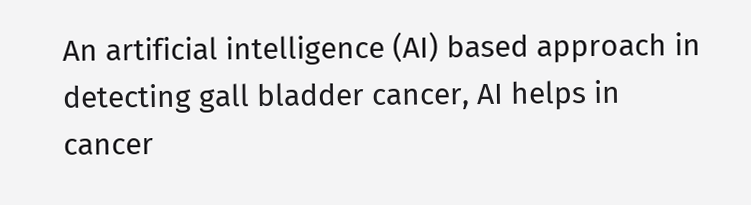An artificial intelligence (AI) based approach in detecting gall bladder cancer, AI helps in cancer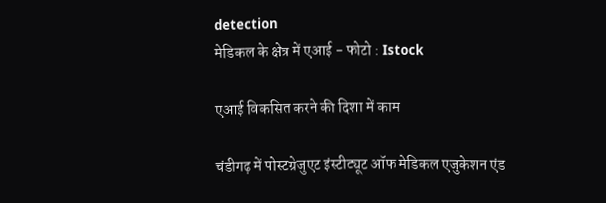detection
मेडिकल के क्षेत्र में एआई - फोटो : Istock

एआई विकसित करने की दिशा में काम

चंडीगढ़ में पोस्टग्रेजुएट इंस्टीट्यूट ऑफ मेडिकल एजुकेशन एंड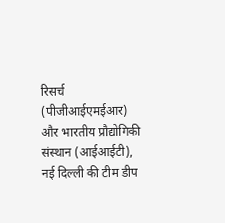रिसर्च (पीजीआईएमईआर) और भारतीय प्रौद्योगिकी संस्थान (आईआईटी), नई दिल्ली की टीम डीप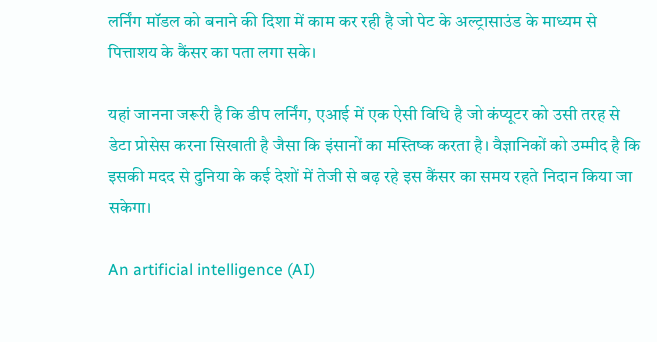लर्निंग मॉडल को बनाने की दिशा में काम कर रही है जो पेट के अल्ट्रासाउंड के माध्यम से पित्ताशय के कैंसर का पता लगा सके।

यहां जानना जरूरी है कि डीप लर्निंग, एआई में एक ऐसी विधि है जो कंप्यूटर को उसी तरह से डेटा प्रोसेस करना सिखाती है जैसा कि इंसानों का मस्तिष्क करता है। वैज्ञानिकों को उम्मीद है कि इसकी मदद से दुनिया के कई देशों में तेजी से बढ़ रहे इस कैंसर का समय रहते निदान किया जा सकेगा।

An artificial intelligence (AI)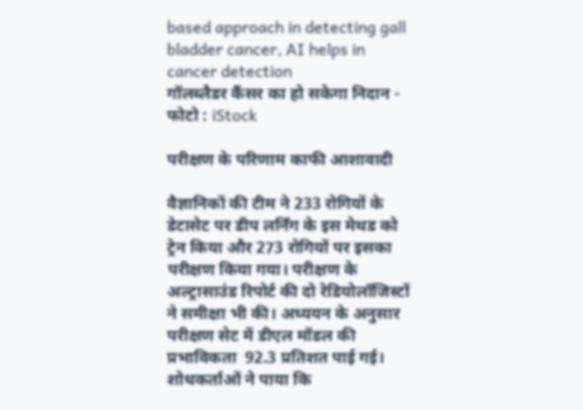based approach in detecting gall bladder cancer, AI helps in cancer detection
गॉलब्लैडर कैंसर का हो सकेगा निदान - फोटो : iStock

परीक्षण के परिणाम काफी आशावादी

वैज्ञानिकों की टीम ने 233 रोगियों के डेटासेट पर डीप लर्निंग के इस मेथड को ट्रेन किया और 273 रोगियों पर इसका परीक्षण किया गया। परीक्षण के अल्ट्रासाउंड रिपोर्ट की दो रेडियोलॉजिस्टों ने समीक्षा भी की। अध्ययन के अनुसार परीक्षण सेट में डीएल मॉडल की प्रभाविकता  92.3 प्रतिशत पाई गई। शोधकर्ताओं ने पाया कि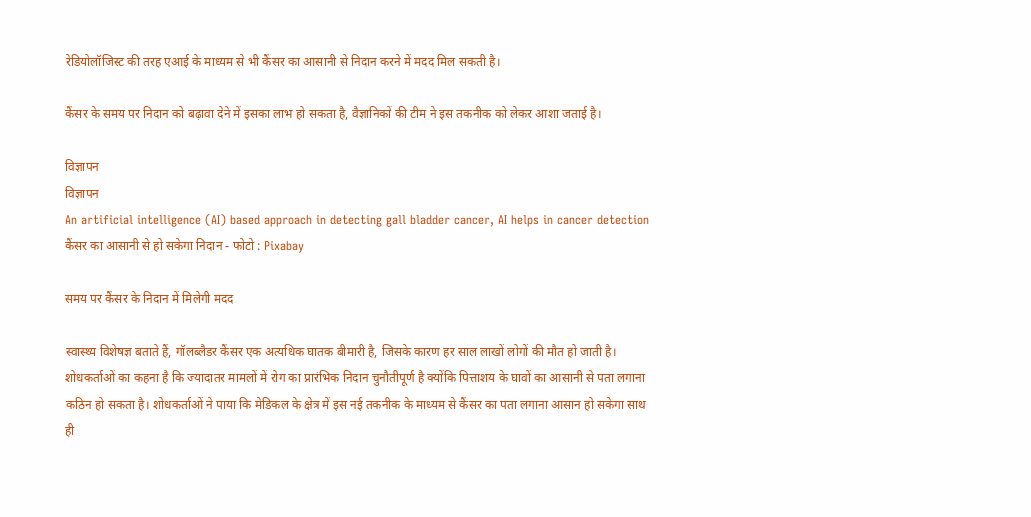रेडियोलॉजिस्ट की तरह एआई के माध्यम से भी कैंसर का आसानी से निदान करने में मदद मिल सकती है।

कैंसर के समय पर निदान को बढ़ावा देने में इसका लाभ हो सकता है, वैज्ञानिकों की टीम ने इस तकनीक को लेकर आशा जताई है।

विज्ञापन
विज्ञापन
An artificial intelligence (AI) based approach in detecting gall bladder cancer, AI helps in cancer detection
कैंसर का आसानी से हो सकेगा निदान - फोटो : Pixabay

समय पर कैंसर के निदान में मिलेगी मदद

स्वास्थ्य विशेषज्ञ बताते हैं, गॉलब्लैडर कैंसर एक अत्यधिक घातक बीमारी है, जिसके कारण हर साल लाखों लोगों की मौत हो जाती है। शोधकर्ताओं का कहना है कि ज्यादातर मामलों में रोग का प्रारंभिक निदान चुनौतीपूर्ण है क्योंकि पित्ताशय के घावों का आसानी से पता लगाना कठिन हो सकता है। शोधकर्ताओं ने पाया कि मेडिकल के क्षेत्र में इस नई तकनीक के माध्यम से कैंसर का पता लगाना आसान हो सकेगा साथ ही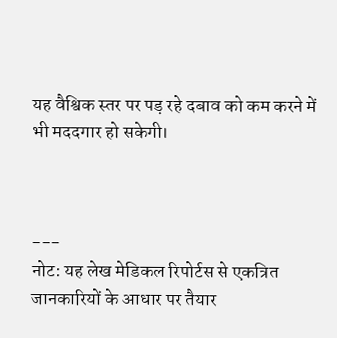यह वैश्विक स्तर पर पड़ रहे दबाव को कम करने में भी मददगार हो सकेगी।



---
नोट: यह लेख मेडिकल रिपोर्टस से एकत्रित जानकारियों के आधार पर तैयार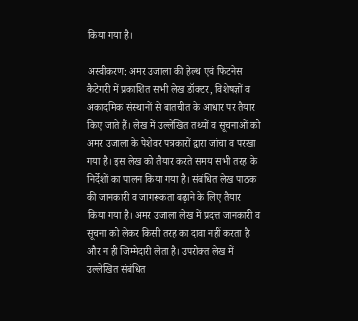किया गया है।

अस्वीकरण: अमर उजाला की हेल्थ एवं फिटनेस कैटेगरी में प्रकाशित सभी लेख डॉक्टर, विशेषज्ञों व अकादमिक संस्थानों से बातचीत के आधार पर तैयार किए जाते हैं। लेख में उल्लेखित तथ्यों व सूचनाओं को अमर उजाला के पेशेवर पत्रकारों द्वारा जांचा व परखा गया है। इस लेख को तैयार करते समय सभी तरह के निर्देशों का पालन किया गया है। संबंधित लेख पाठक की जानकारी व जागरूकता बढ़ाने के लिए तैयार किया गया है। अमर उजाला लेख में प्रदत्त जानकारी व सूचना को लेकर किसी तरह का दावा नहीं करता है और न ही जिम्मेदारी लेता है। उपरोक्त लेख में उल्लेखित संबंधित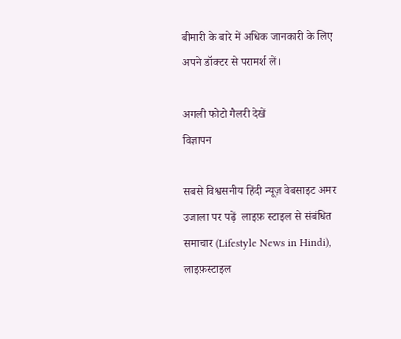बीमारी के बारे में अधिक जानकारी के लिए अपने डॉक्टर से परामर्श लें।

अगली फोटो गैलरी देखें
विज्ञापन

सबसे विश्वसनीय हिंदी न्यूज़ वेबसाइट अमर उजाला पर पढ़ें  लाइफ़ स्टाइल से संबंधित समाचार (Lifestyle News in Hindi), लाइफ़स्टाइल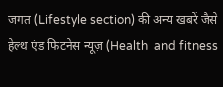जगत (Lifestyle section) की अन्य खबरें जैसे हेल्थ एंड फिटनेस न्यूज़ (Health  and fitness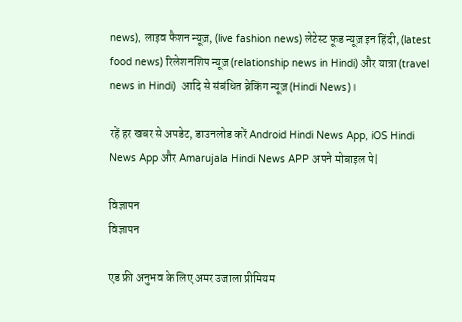news), लाइव फैशन न्यूज़, (live fashion news) लेटेस्ट फूड न्यूज़ इन हिंदी, (latest food news) रिलेशनशिप न्यूज़ (relationship news in Hindi) और यात्रा (travel news in Hindi)  आदि से संबंधित ब्रेकिंग न्यूज़ (Hindi News)।

रहें हर खबर से अपडेट, डाउनलोड करें Android Hindi News App, iOS Hindi News App और Amarujala Hindi News APP अपने मोबाइल पे|

विज्ञापन
विज्ञापन

एड फ्री अनुभव के लिए अमर उजाला प्रीमियम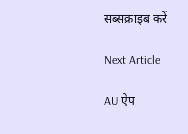सब्सक्राइब करें

Next Article

AU ऐप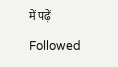में पढ़ें

Followed